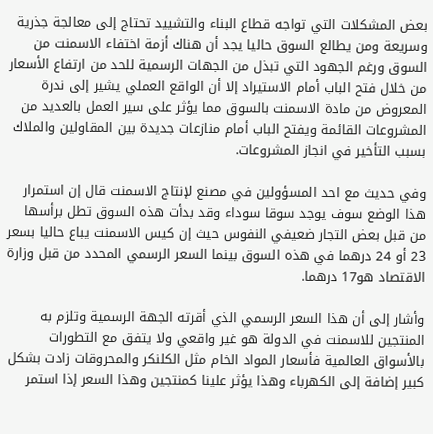بعض المشكلات التي تواجه قطاع البناء والتشييد تحتاج إلى معالجة جذرية وسريعة ومن يطالع السوق حاليا يجد أن هناك أزمة اختفاء الاسمنت من السوق ورغم الجهود التي تبذل من الجهات الرسمية للحد من ارتفاع الأسعار من خلال فتح الباب أمام الاستيراد إلا أن الواقع العملي يشير إلى ندرة المعروض من مادة الاسمنت بالسوق مما يؤثر على سير العمل بالعديد من المشروعات القائمة ويفتح الباب أمام منازعات جديدة بين المقاولين والملاك بسبب التأخير في انجاز المشروعات.

وفي حديث مع احد المسؤولين في مصنع لإنتاج الاسمنت قال إن استمرار هذا الوضع سوف يوجد سوقا سوداء وقد بدأت هذه السوق تطل برأسها من قبل بعض التجار ضعيفي النفوس حيث إن كيس الاسمنت يباع حاليا بسعر 23 أو 24 درهما في هذه السوق بينما السعر الرسمي المحدد من قبل وزارة الاقتصاد هو17 درهما.

وأشار إلى أن هذا السعر الرسمي الذي أقرته الجهة الرسمية وتلزم به المنتجين للاسمنت في الدولة هو غير واقعي ولا يتفق مع التطورات بالأسواق العالمية فأسعار المواد الخام مثل الكلنكر والمحروقات زادت بشكل كبير إضافة إلى الكهرباء وهذا يؤثر علينا كمنتجين وهذا السعر إذا استمر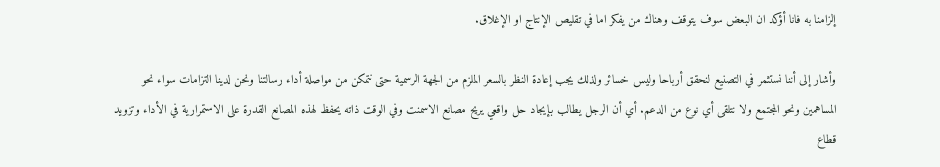إلزامنا به فانا أؤكد ان البعض سوف يتوقف وهناك من يفكر اما في تقليص الإنتاج او الإغلاق.

وأشار إلى أننا نستثمر في التصنيع لنحقق أرباحا وليس خسائر ولذلك يجب إعادة النظر بالسعر الملزم من الجهة الرسمية حتى نتمكن من مواصلة أداء رسالتنا ونحن لدينا التزامات سواء نحو المساهمين ونحو المجتمع ولا نتلقى أي نوع من الدعم. أي أن الرجل يطالب بإيجاد حل واقعي يريح مصانع الاسمنت وفي الوقت ذاته يحفظ لهذه المصانع القدرة على الاستمرارية في الأداء وتزويد قطاع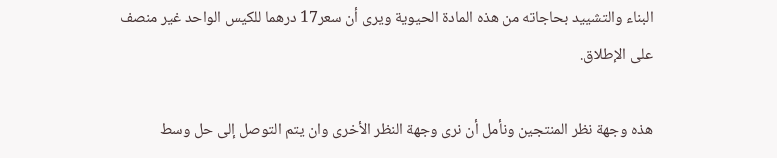البناء والتشييد بحاجاته من هذه المادة الحيوية ويرى أن سعر17 درهما للكيس الواحد غير منصف على الإطلاق.

هذه وجهة نظر المنتجين ونأمل أن نرى وجهة النظر الأخرى وان يتم التوصل إلى حل وسط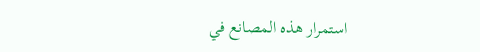استمرار هذه المصانع في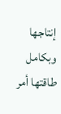إنتاجها وبكامل طاقتها أمر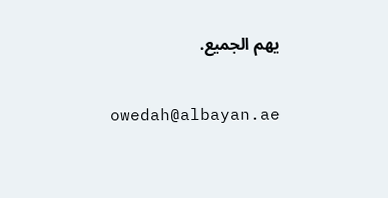يهم الجميع.

owedah@albayan.ae